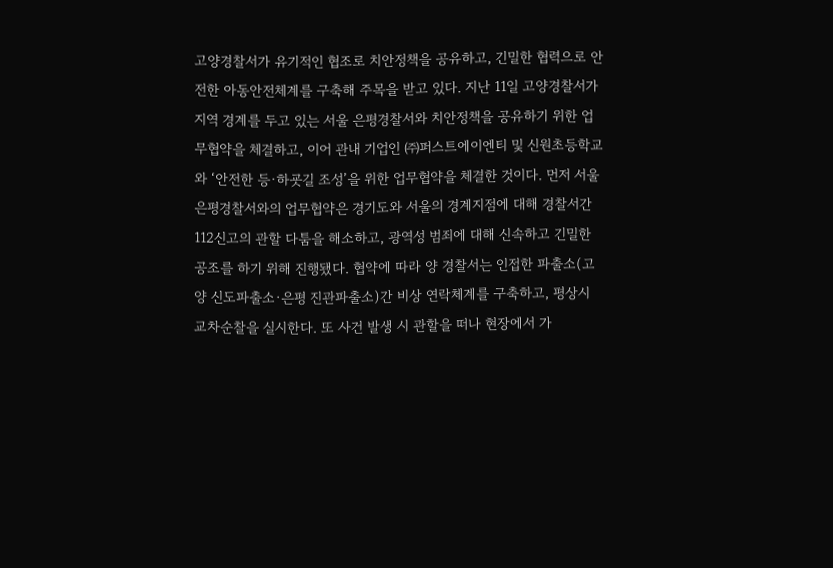고양경찰서가 유기적인 협조로 치안정책을 공유하고, 긴밀한 협력으로 안전한 아동안전체계를 구축해 주목을 받고 있다. 지난 11일 고양경찰서가 지역 경계를 두고 있는 서울 은평경찰서와 치안정책을 공유하기 위한 업무협약을 체결하고, 이어 관내 기업인 ㈜퍼스트에이엔티 및 신원초등학교와 ‘안전한 등·하굣길 조성’을 위한 업무협약을 체결한 것이다. 먼저 서울 은평경찰서와의 업무협약은 경기도와 서울의 경계지점에 대해 경찰서간 112신고의 관할 다툼을 해소하고, 광역성 범죄에 대해 신속하고 긴밀한 공조를 하기 위해 진행됐다. 협약에 따라 양 경찰서는 인접한 파출소(고양 신도파출소·은평 진관파출소)간 비상 연락체계를 구축하고, 평상시 교차순찰을 실시한다. 또 사건 발생 시 관할을 떠나 현장에서 가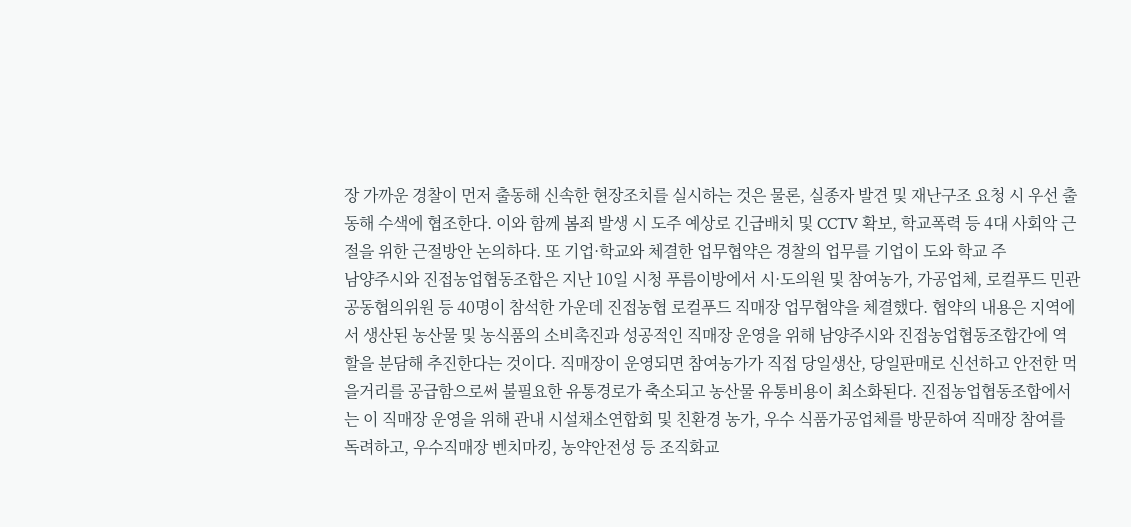장 가까운 경찰이 먼저 출동해 신속한 현장조치를 실시하는 것은 물론, 실종자 발견 및 재난구조 요청 시 우선 출동해 수색에 협조한다. 이와 함께 봄죄 발생 시 도주 예상로 긴급배치 및 CCTV 확보, 학교폭력 등 4대 사회악 근절을 위한 근절방안 논의하다. 또 기업·학교와 체결한 업무협약은 경찰의 업무를 기업이 도와 학교 주
남양주시와 진접농업협동조합은 지난 10일 시청 푸름이방에서 시·도의원 및 참여농가, 가공업체, 로컬푸드 민관공동협의위원 등 40명이 참석한 가운데 진접농협 로컬푸드 직매장 업무협약을 체결했다. 협약의 내용은 지역에서 생산된 농산물 및 농식품의 소비촉진과 성공적인 직매장 운영을 위해 남양주시와 진접농업협동조합간에 역할을 분담해 추진한다는 것이다. 직매장이 운영되면 참여농가가 직접 당일생산, 당일판매로 신선하고 안전한 먹을거리를 공급함으로써 불필요한 유통경로가 축소되고 농산물 유통비용이 최소화된다. 진접농업협동조합에서는 이 직매장 운영을 위해 관내 시설채소연합회 및 친환경 농가, 우수 식품가공업체를 방문하여 직매장 참여를 독려하고, 우수직매장 벤치마킹, 농약안전성 등 조직화교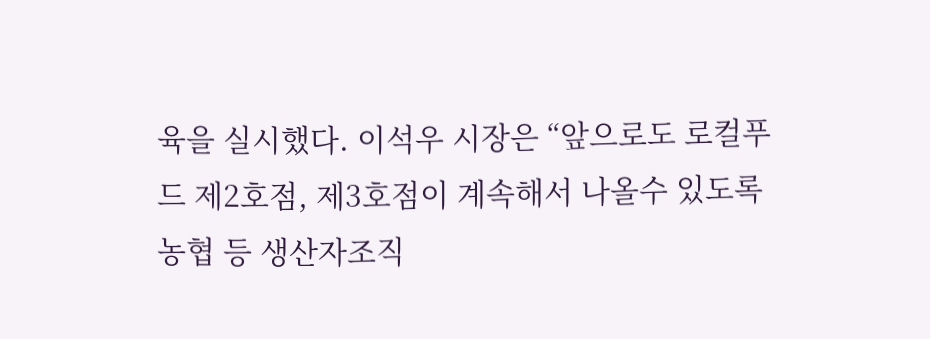육을 실시했다. 이석우 시장은 “앞으로도 로컬푸드 제2호점, 제3호점이 계속해서 나올수 있도록 농협 등 생산자조직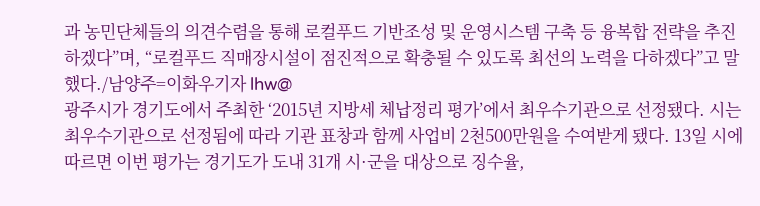과 농민단체들의 의견수렴을 통해 로컬푸드 기반조성 및 운영시스템 구축 등 융복합 전략을 추진하겠다”며, “로컬푸드 직매장시설이 점진적으로 확충될 수 있도록 최선의 노력을 다하겠다”고 말했다./남양주=이화우기자 lhw@
광주시가 경기도에서 주최한 ‘2015년 지방세 체납정리 평가’에서 최우수기관으로 선정됐다. 시는 최우수기관으로 선정됨에 따라 기관 표창과 함께 사업비 2천500만원을 수여받게 됐다. 13일 시에 따르면 이번 평가는 경기도가 도내 31개 시·군을 대상으로 징수율,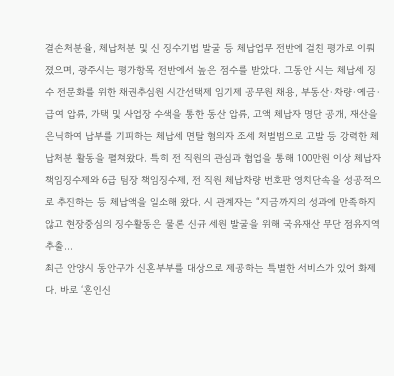결손처분율, 체납처분 및 신 징수기법 발굴 등 체납업무 전반에 걸친 평가로 이뤄졌으며, 광주시는 평가항목 전반에서 높은 점수를 받았다. 그동안 시는 체납세 징수 전문화를 위한 채권추심원 시간선택제 임기제 공무원 채용, 부동산·차량·예금·급여 압류, 가택 및 사업장 수색을 통한 동산 압류, 고액 체납자 명단 공개, 재산을 은닉하여 납부를 기피하는 체납세 면탈 혐의자 조세 처벌범으로 고발 등 강력한 체납처분 활동을 펼쳐왔다. 특히 전 직원의 관심과 협업을 통해 100만원 이상 체납자 책임징수제와 6급 팀장 책임징수제, 전 직원 체납차량 번호판 영치단속을 성공적으로 추진하는 등 체납액을 일소해 왔다. 시 관계자는 “지금까지의 성과에 만족하지 않고 현장중심의 징수활동은 물론 신규 세원 발굴을 위해 국유재산 무단 점유지역 추출…
최근 안양시 동안구가 신혼부부를 대상으로 제공하는 특별한 서비스가 있어 화제다. 바로 ‘혼인신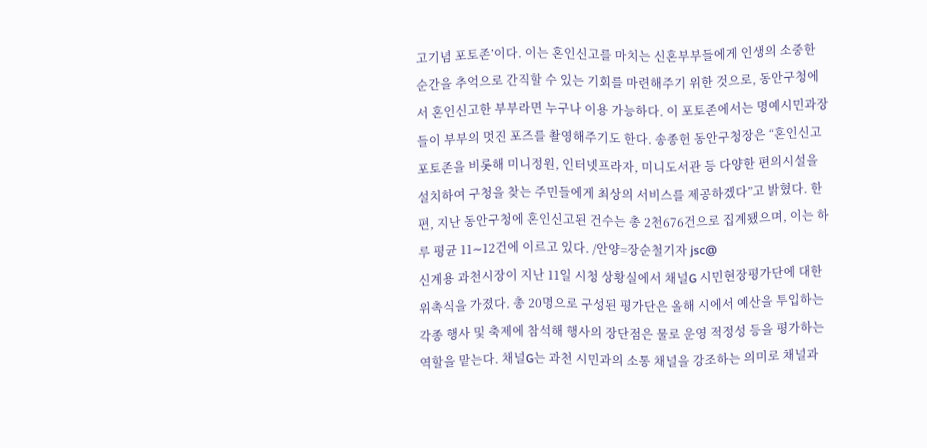고기념 포토존’이다. 이는 혼인신고를 마치는 신혼부부들에게 인생의 소중한 순간을 추억으로 간직할 수 있는 기회를 마련해주기 위한 것으로, 동안구청에서 혼인신고한 부부라면 누구나 이용 가능하다. 이 포토존에서는 명예시민과장들이 부부의 멋진 포즈를 촬영해주기도 한다. 송종헌 동안구청장은 “혼인신고 포토존을 비롯해 미니정원, 인터넷프라자, 미니도서관 등 다양한 편의시설을 설치하여 구청을 찾는 주민들에게 최상의 서비스를 제공하겠다”고 밝혔다. 한편, 지난 동안구청에 혼인신고된 건수는 총 2천676건으로 집계됐으며, 이는 하루 평균 11∼12건에 이르고 있다. /안양=장순철기자 jsc@
신계용 과천시장이 지난 11일 시청 상황실에서 채널G 시민현장평가단에 대한 위촉식을 가졌다. 총 20명으로 구성된 평가단은 올해 시에서 예산을 투입하는 각종 행사 및 축제에 참석해 행사의 장단점은 물로 운영 적정성 등을 평가하는 역할을 맡는다. 채널G는 과천 시민과의 소통 채널을 강조하는 의미로 채널과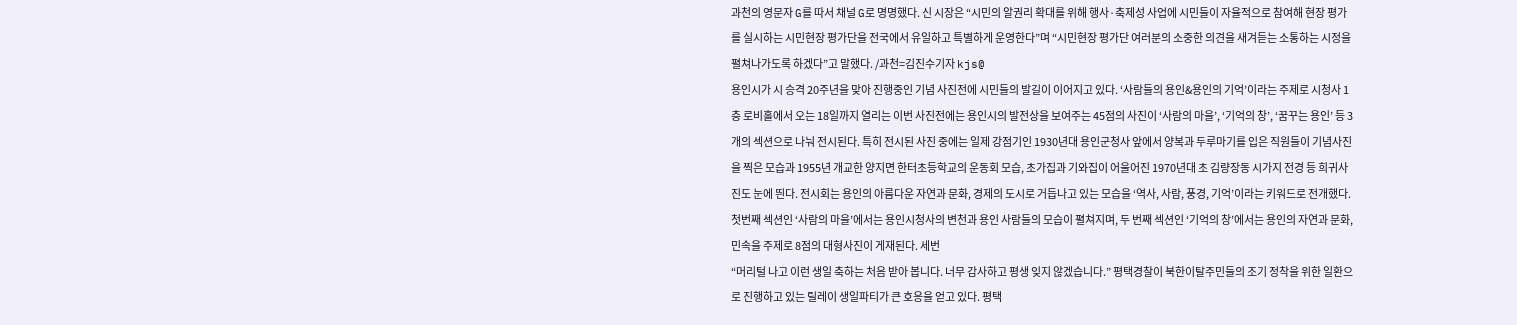과천의 영문자 G를 따서 채널 G로 명명했다. 신 시장은 “시민의 알권리 확대를 위해 행사·축제성 사업에 시민들이 자율적으로 참여해 현장 평가를 실시하는 시민현장 평가단을 전국에서 유일하고 특별하게 운영한다”며 “시민현장 평가단 여러분의 소중한 의견을 새겨듣는 소통하는 시정을 펼쳐나가도록 하겠다”고 말했다. /과천=김진수기자 kjs@
용인시가 시 승격 20주년을 맞아 진행중인 기념 사진전에 시민들의 발길이 이어지고 있다. ‘사람들의 용인&용인의 기억’이라는 주제로 시청사 1층 로비홀에서 오는 18일까지 열리는 이번 사진전에는 용인시의 발전상을 보여주는 45점의 사진이 ‘사람의 마을’, ‘기억의 창’, ‘꿈꾸는 용인’ 등 3개의 섹션으로 나눠 전시된다. 특히 전시된 사진 중에는 일제 강점기인 1930년대 용인군청사 앞에서 양복과 두루마기를 입은 직원들이 기념사진을 찍은 모습과 1955년 개교한 양지면 한터초등학교의 운동회 모습, 초가집과 기와집이 어울어진 1970년대 초 김량장동 시가지 전경 등 희귀사진도 눈에 띈다. 전시회는 용인의 아름다운 자연과 문화, 경제의 도시로 거듭나고 있는 모습을 ‘역사, 사람, 풍경, 기억’이라는 키워드로 전개했다. 첫번째 섹션인 ‘사람의 마을’에서는 용인시청사의 변천과 용인 사람들의 모습이 펼쳐지며, 두 번째 섹션인 ‘기억의 창’에서는 용인의 자연과 문화, 민속을 주제로 8점의 대형사진이 게재된다. 세번
“머리털 나고 이런 생일 축하는 처음 받아 봅니다. 너무 감사하고 평생 잊지 않겠습니다.” 평택경찰이 북한이탈주민들의 조기 정착을 위한 일환으로 진행하고 있는 릴레이 생일파티가 큰 호응을 얻고 있다. 평택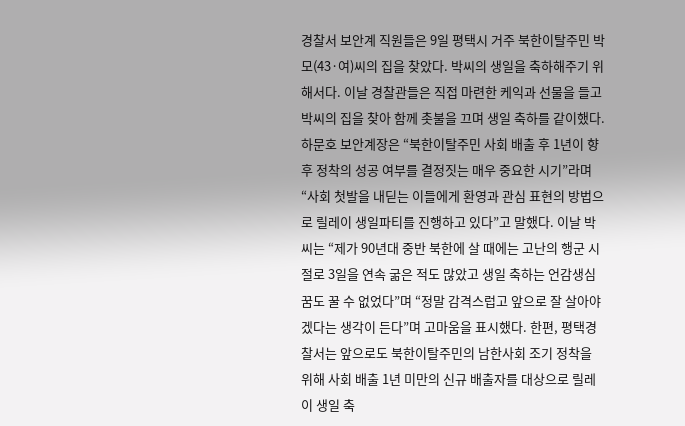경찰서 보안계 직원들은 9일 평택시 거주 북한이탈주민 박모(43·여)씨의 집을 찾았다. 박씨의 생일을 축하해주기 위해서다. 이날 경찰관들은 직접 마련한 케익과 선물을 들고 박씨의 집을 찾아 함께 촛불을 끄며 생일 축하를 같이했다. 하문호 보안계장은 “북한이탈주민 사회 배출 후 1년이 향후 정착의 성공 여부를 결정짓는 매우 중요한 시기”라며 “사회 첫발을 내딛는 이들에게 환영과 관심 표현의 방법으로 릴레이 생일파티를 진행하고 있다”고 말했다. 이날 박씨는 “제가 90년대 중반 북한에 살 때에는 고난의 행군 시절로 3일을 연속 굶은 적도 많았고 생일 축하는 언감생심 꿈도 꿀 수 없었다”며 “정말 감격스럽고 앞으로 잘 살아야겠다는 생각이 든다”며 고마움을 표시했다. 한편, 평택경찰서는 앞으로도 북한이탈주민의 남한사회 조기 정착을 위해 사회 배출 1년 미만의 신규 배출자를 대상으로 릴레이 생일 축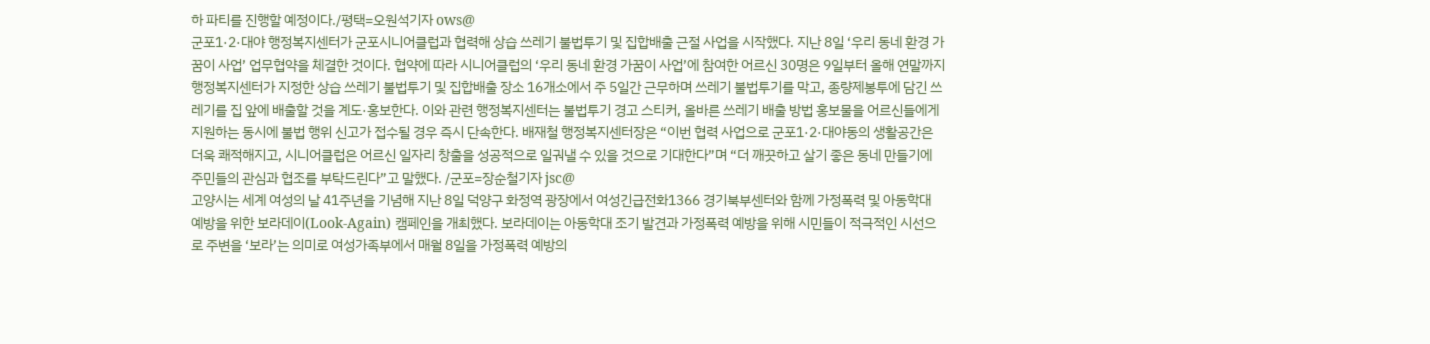하 파티를 진행할 예정이다./평택=오원석기자 ows@
군포1·2·대야 행정복지센터가 군포시니어클럽과 협력해 상습 쓰레기 불법투기 및 집합배출 근절 사업을 시작했다. 지난 8일 ‘우리 동네 환경 가꿈이 사업’ 업무협약을 체결한 것이다. 협약에 따라 시니어클럽의 ‘우리 동네 환경 가꿈이 사업’에 참여한 어르신 30명은 9일부터 올해 연말까지 행정복지센터가 지정한 상습 쓰레기 불법투기 및 집합배출 장소 16개소에서 주 5일간 근무하며 쓰레기 불법투기를 막고, 종량제봉투에 담긴 쓰레기를 집 앞에 배출할 것을 계도·홍보한다. 이와 관련 행정복지센터는 불법투기 경고 스티커, 올바른 쓰레기 배출 방법 홍보물을 어르신들에게 지원하는 동시에 불법 행위 신고가 접수될 경우 즉시 단속한다. 배재철 행정복지센터장은 “이번 협력 사업으로 군포1·2·대야동의 생활공간은 더욱 쾌적해지고, 시니어클럽은 어르신 일자리 창출을 성공적으로 일궈낼 수 있을 것으로 기대한다”며 “더 깨끗하고 살기 좋은 동네 만들기에 주민들의 관심과 협조를 부탁드린다”고 말했다. /군포=장순철기자 jsc@
고양시는 세계 여성의 날 41주년을 기념해 지난 8일 덕양구 화정역 광장에서 여성긴급전화1366 경기북부센터와 함께 가정폭력 및 아동학대 예방을 위한 보라데이(Look-Again) 캠페인을 개최했다. 보라데이는 아동학대 조기 발견과 가정폭력 예방을 위해 시민들이 적극적인 시선으로 주변을 ‘보라’는 의미로 여성가족부에서 매월 8일을 가정폭력 예방의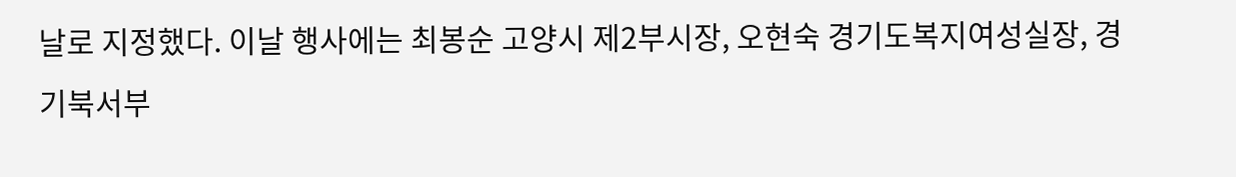날로 지정했다. 이날 행사에는 최봉순 고양시 제2부시장, 오현숙 경기도복지여성실장, 경기북서부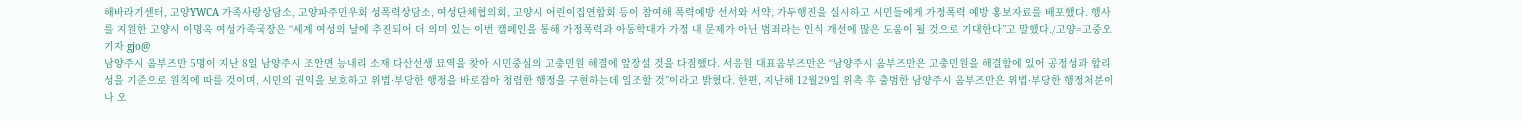해바라기센터, 고양YWCA 가족사랑상담소, 고양파주민우회 성폭력상담소, 여성단체협의회, 고양시 어린이집연합회 등이 참여해 폭력예방 선서와 서약, 가두행진을 실시하고 시민들에게 가정폭력 예방 홍보자료를 배포했다. 행사를 지원한 고양시 이명옥 여성가족국장은 “세계 여성의 날에 추진되어 더 의미 있는 이번 캠페인을 통해 가정폭력과 아동학대가 가정 내 문제가 아닌 범죄라는 인식 개선에 많은 도움이 될 것으로 기대한다”고 말했다./고양=고중오기자 gjo@
남양주시 옴부즈만 5명이 지난 8일 남양주시 조안면 능내리 소재 다산선생 묘역을 찾아 시민중심의 고충민원 해결에 앞장설 것을 다짐했다. 서응원 대표옴부즈만은 “남양주시 옴부즈만은 고충민원을 해결함에 있어 공정성과 합리성을 기준으로 원칙에 따를 것이며, 시민의 권익을 보호하고 위법·부당한 행정을 바로잡아 청렴한 행정을 구현하는데 일조할 것”이라고 밝혔다. 한편, 지난해 12월29일 위촉 후 출범한 남양주시 옴부즈만은 위법·부당한 행정처분이나 오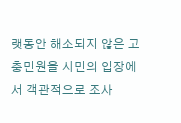랫동안 해소되지 않은 고충민원을 시민의 입장에서 객관적으로 조사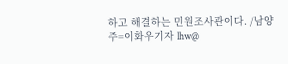하고 해결하는 민원조사관이다. /남양주=이화우기자 lhw@